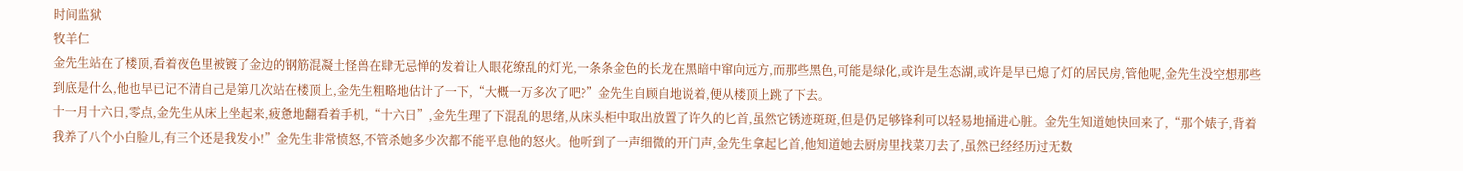时间监狱
牧羊仁
金先生站在了楼顶,看着夜色里被镀了金边的钢筋混凝土怪兽在肆无忌惮的发着让人眼花缭乱的灯光,一条条金色的长龙在黑暗中窜向远方,而那些黑色,可能是绿化,或许是生态湖,或许是早已熄了灯的居民房,管他呢,金先生没空想那些到底是什么,他也早已记不清自己是第几次站在楼顶上,金先生粗略地估计了一下,“大概一万多次了吧?”金先生自顾自地说着,便从楼顶上跳了下去。
十一月十六日,零点,金先生从床上坐起来,疲惫地翻看着手机,“十六日”,金先生理了下混乱的思绪,从床头柜中取出放置了许久的匕首,虽然它锈迹斑斑,但是仍足够锋利可以轻易地捅进心脏。金先生知道她快回来了,“那个婊子,背着我养了八个小白脸儿,有三个还是我发小!”金先生非常愤怒,不管杀她多少次都不能平息他的怒火。他听到了一声细微的开门声,金先生拿起匕首,他知道她去厨房里找菜刀去了,虽然已经经历过无数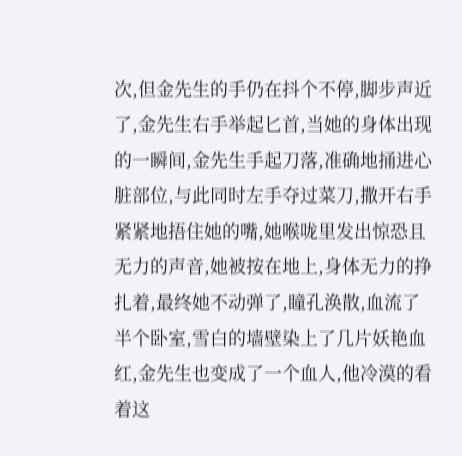次,但金先生的手仍在抖个不停,脚步声近了,金先生右手举起匕首,当她的身体出现的一瞬间,金先生手起刀落,准确地捅进心脏部位,与此同时左手夺过菜刀,撒开右手紧紧地捂住她的嘴,她喉咙里发出惊恐且无力的声音,她被按在地上,身体无力的挣扎着,最终她不动弹了,瞳孔涣散,血流了半个卧室,雪白的墙壁染上了几片妖艳血红,金先生也变成了一个血人,他冷漠的看着这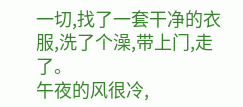一切,找了一套干净的衣服,洗了个澡,带上门,走了。
午夜的风很冷,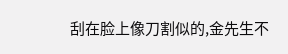刮在脸上像刀割似的,金先生不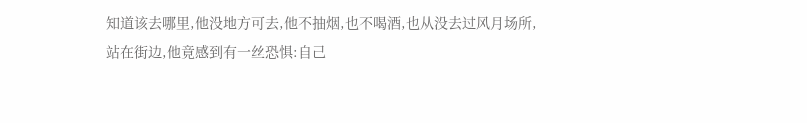知道该去哪里,他没地方可去,他不抽烟,也不喝酒,也从没去过风月场所,站在街边,他竟感到有一丝恐惧:自己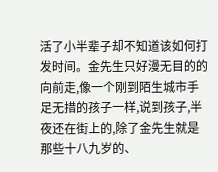活了小半辈子却不知道该如何打发时间。金先生只好漫无目的的向前走,像一个刚到陌生城市手足无措的孩子一样,说到孩子,半夜还在街上的,除了金先生就是那些十八九岁的、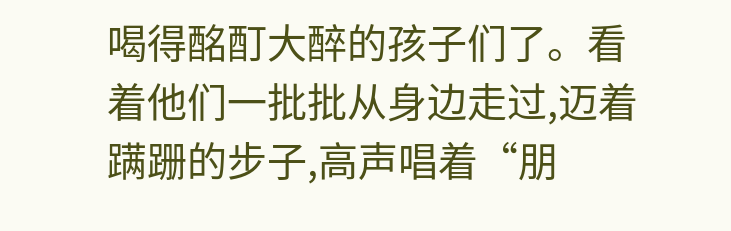喝得酩酊大醉的孩子们了。看着他们一批批从身边走过,迈着蹒跚的步子,高声唱着“朋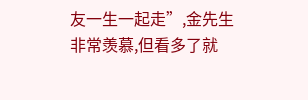友一生一起走”,金先生非常羡慕,但看多了就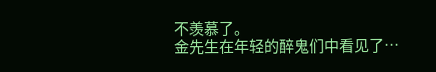不羡慕了。
金先生在年轻的醉鬼们中看见了…